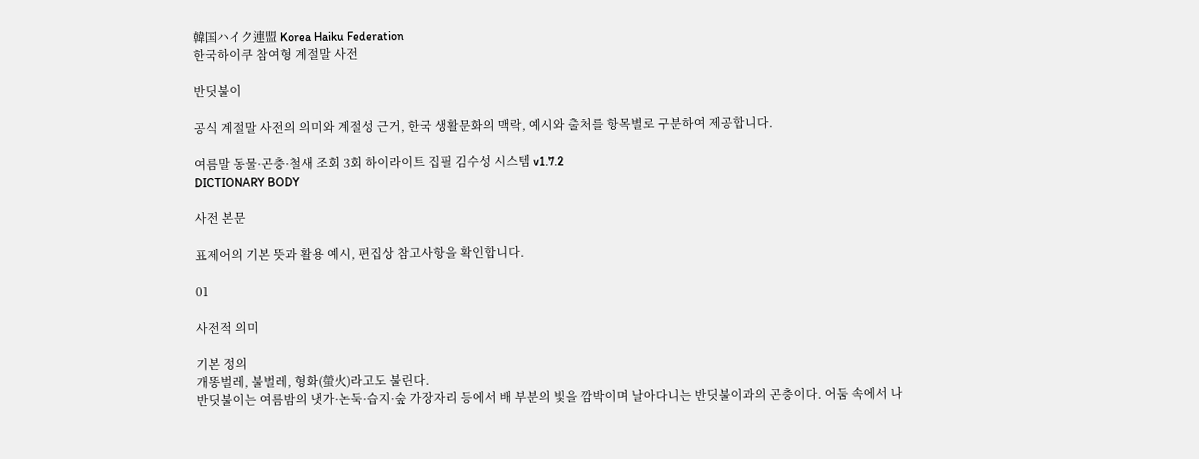韓国ハイク連盟 Korea Haiku Federation
한국하이쿠 참여형 계절말 사전

반딧불이

공식 계절말 사전의 의미와 계절성 근거, 한국 생활문화의 맥락, 예시와 출처를 항목별로 구분하여 제공합니다.

여름말 동물·곤충·철새 조회 3회 하이라이트 집필 김수성 시스템 v1.7.2
DICTIONARY BODY

사전 본문

표제어의 기본 뜻과 활용 예시, 편집상 참고사항을 확인합니다.

01

사전적 의미

기본 정의
개똥벌레, 불벌레, 형화(螢火)라고도 불린다.
반딧불이는 여름밤의 냇가·논둑·습지·숲 가장자리 등에서 배 부분의 빛을 깜박이며 날아다니는 반딧불이과의 곤충이다. 어둠 속에서 나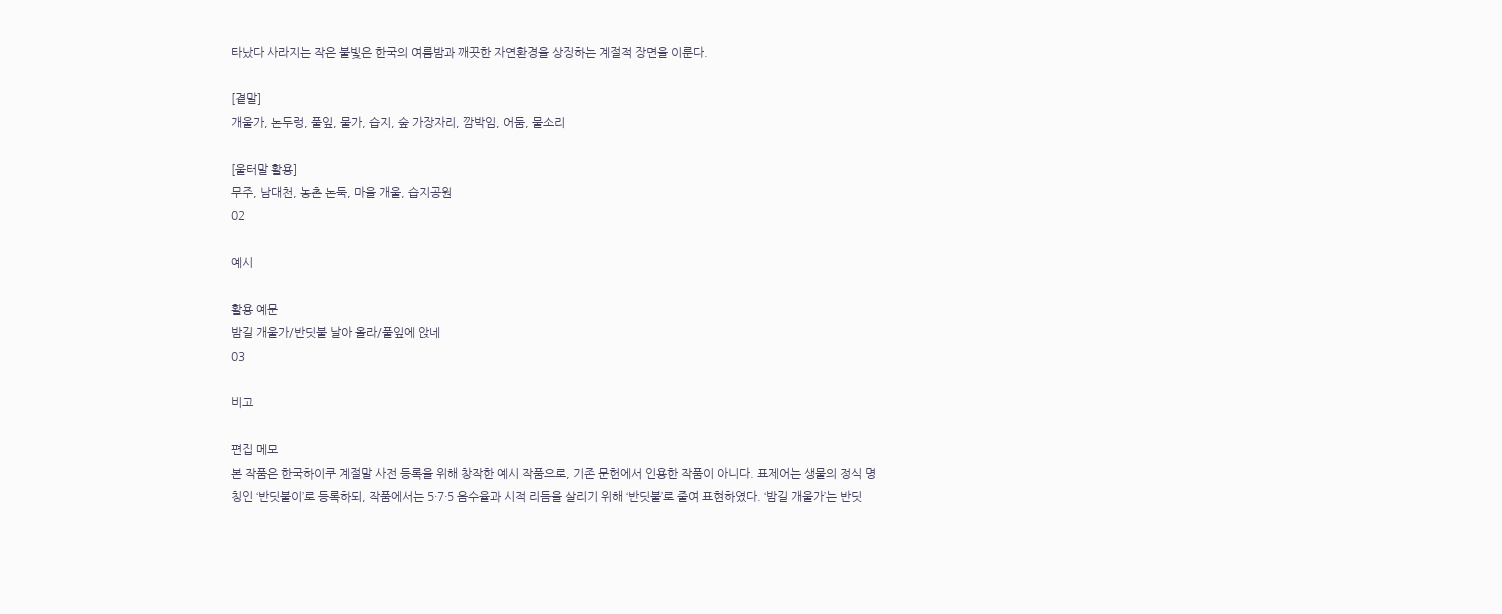타났다 사라지는 작은 불빛은 한국의 여름밤과 깨끗한 자연환경을 상징하는 계절적 장면을 이룬다.

[곁말]
개울가, 논두렁, 풀잎, 물가, 습지, 숲 가장자리, 깜박임, 어둠, 물소리

[울터말 활용]
무주, 남대천, 농촌 논둑, 마을 개울, 습지공원
02

예시

활용 예문
밤길 개울가/반딧불 날아 올라/풀잎에 앉네
03

비고

편집 메모
본 작품은 한국하이쿠 계절말 사전 등록을 위해 창작한 예시 작품으로, 기존 문헌에서 인용한 작품이 아니다. 표제어는 생물의 정식 명칭인 ‘반딧불이’로 등록하되, 작품에서는 5·7·5 음수율과 시적 리듬을 살리기 위해 ‘반딧불’로 줄여 표현하였다. ‘밤길 개울가’는 반딧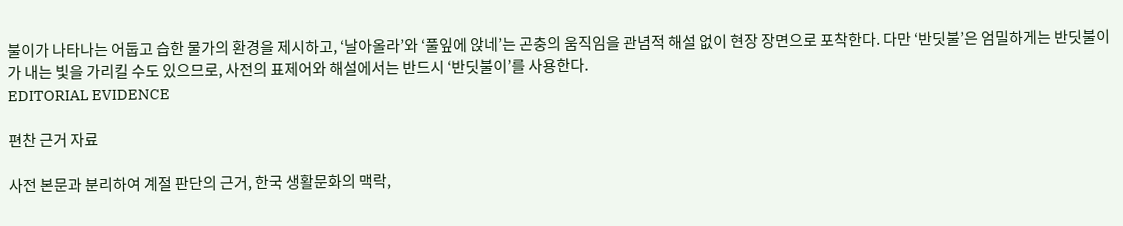불이가 나타나는 어둡고 습한 물가의 환경을 제시하고, ‘날아올라’와 ‘풀잎에 앉네’는 곤충의 움직임을 관념적 해설 없이 현장 장면으로 포착한다. 다만 ‘반딧불’은 엄밀하게는 반딧불이가 내는 빛을 가리킬 수도 있으므로, 사전의 표제어와 해설에서는 반드시 ‘반딧불이’를 사용한다.
EDITORIAL EVIDENCE

편찬 근거 자료

사전 본문과 분리하여 계절 판단의 근거, 한국 생활문화의 맥락,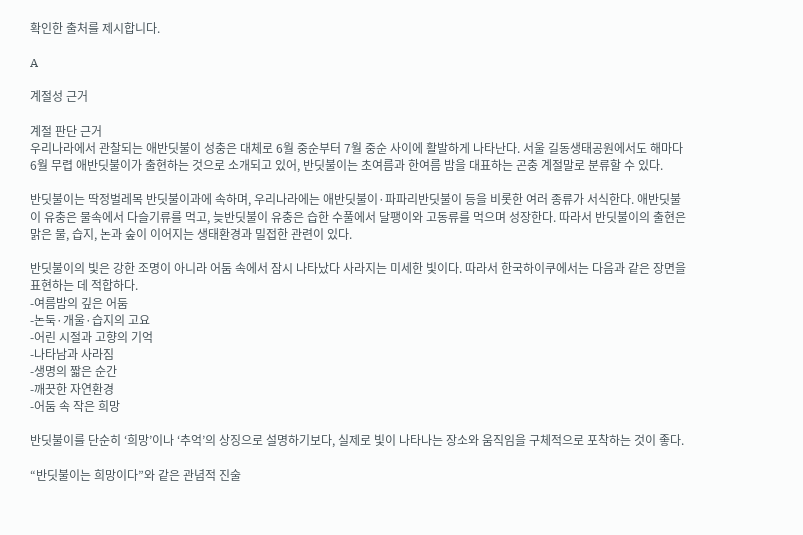확인한 출처를 제시합니다.

A

계절성 근거

계절 판단 근거
우리나라에서 관찰되는 애반딧불이 성충은 대체로 6월 중순부터 7월 중순 사이에 활발하게 나타난다. 서울 길동생태공원에서도 해마다 6월 무렵 애반딧불이가 출현하는 것으로 소개되고 있어, 반딧불이는 초여름과 한여름 밤을 대표하는 곤충 계절말로 분류할 수 있다.

반딧불이는 딱정벌레목 반딧불이과에 속하며, 우리나라에는 애반딧불이·파파리반딧불이 등을 비롯한 여러 종류가 서식한다. 애반딧불이 유충은 물속에서 다슬기류를 먹고, 늦반딧불이 유충은 습한 수풀에서 달팽이와 고동류를 먹으며 성장한다. 따라서 반딧불이의 출현은 맑은 물, 습지, 논과 숲이 이어지는 생태환경과 밀접한 관련이 있다.

반딧불이의 빛은 강한 조명이 아니라 어둠 속에서 잠시 나타났다 사라지는 미세한 빛이다. 따라서 한국하이쿠에서는 다음과 같은 장면을 표현하는 데 적합하다.
-여름밤의 깊은 어둠
-논둑·개울·습지의 고요
-어린 시절과 고향의 기억
-나타남과 사라짐
-생명의 짧은 순간
-깨끗한 자연환경
-어둠 속 작은 희망

반딧불이를 단순히 ‘희망’이나 ‘추억’의 상징으로 설명하기보다, 실제로 빛이 나타나는 장소와 움직임을 구체적으로 포착하는 것이 좋다.

“반딧불이는 희망이다”와 같은 관념적 진술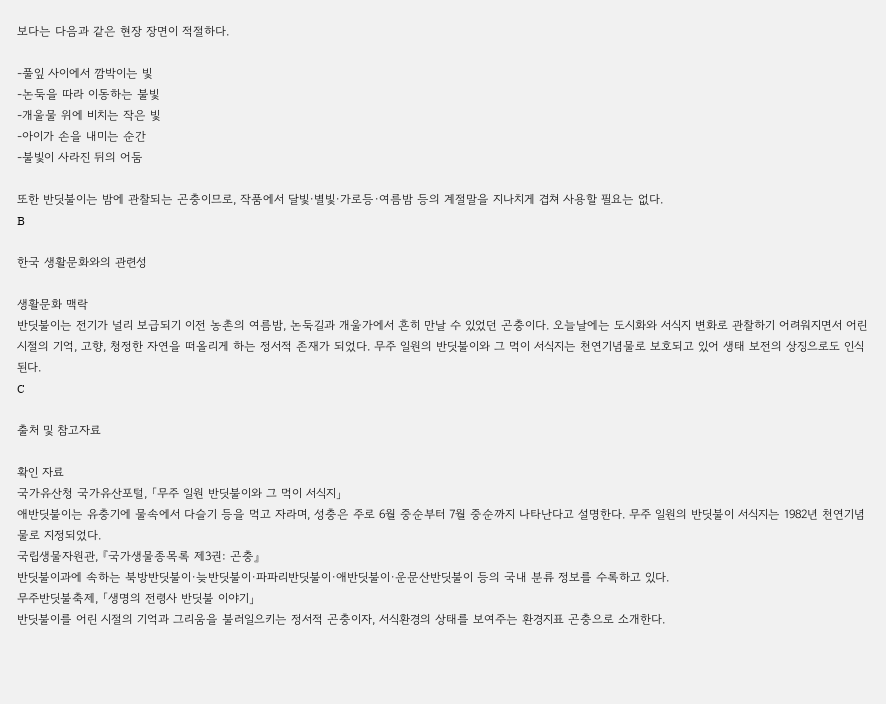보다는 다음과 같은 현장 장면이 적절하다.

-풀잎 사이에서 깜박이는 빛
-논둑을 따라 이동하는 불빛
-개울물 위에 비치는 작은 빛
-아이가 손을 내미는 순간
-불빛이 사라진 뒤의 어둠

또한 반딧불이는 밤에 관찰되는 곤충이므로, 작품에서 달빛·별빛·가로등·여름밤 등의 계절말을 지나치게 겹쳐 사용할 필요는 없다.
B

한국 생활문화와의 관련성

생활문화 맥락
반딧불이는 전기가 널리 보급되기 이전 농촌의 여름밤, 논둑길과 개울가에서 흔히 만날 수 있었던 곤충이다. 오늘날에는 도시화와 서식지 변화로 관찰하기 어려워지면서 어린 시절의 기억, 고향, 청정한 자연을 떠올리게 하는 정서적 존재가 되었다. 무주 일원의 반딧불이와 그 먹이 서식지는 천연기념물로 보호되고 있어 생태 보전의 상징으로도 인식된다.
C

출처 및 참고자료

확인 자료
국가유산청 국가유산포털, 「무주 일원 반딧불이와 그 먹이 서식지」
애반딧불이는 유충기에 물속에서 다슬기 등을 먹고 자라며, 성충은 주로 6월 중순부터 7월 중순까지 나타난다고 설명한다. 무주 일원의 반딧불이 서식지는 1982년 천연기념물로 지정되었다.
국립생물자원관, 『국가생물종목록 제3권: 곤충』
반딧불이과에 속하는 북방반딧불이·늦반딧불이·파파리반딧불이·애반딧불이·운문산반딧불이 등의 국내 분류 정보를 수록하고 있다.
무주반딧불축제, 「생명의 전령사 반딧불 이야기」
반딧불이를 어린 시절의 기억과 그리움을 불러일으키는 정서적 곤충이자, 서식환경의 상태를 보여주는 환경지표 곤충으로 소개한다.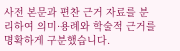사전 본문과 편찬 근거 자료를 분리하여 의미·용례와 학술적 근거를 명확하게 구분했습니다.